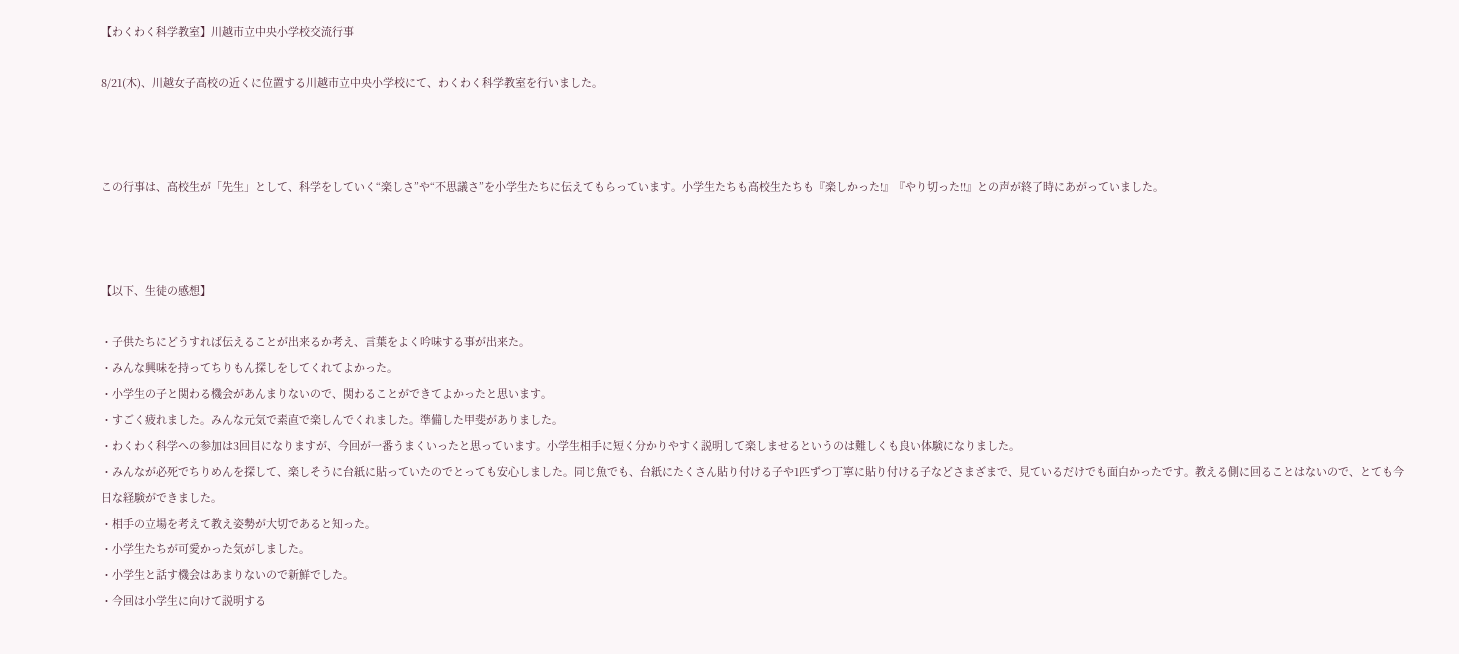【わくわく科学教室】川越市立中央小学校交流行事

8/21(木)、川越女子高校の近くに位置する川越市立中央小学校にて、わくわく科学教室を行いました。



この行事は、高校生が「先生」として、科学をしていく“楽しさ”や“不思議さ”を小学生たちに伝えてもらっています。小学生たちも高校生たちも『楽しかった!』『やり切った!!』との声が終了時にあがっていました。



【以下、生徒の感想】

・子供たちにどうすれば伝えることが出来るか考え、言葉をよく吟味する事が出来た。
・みんな興味を持ってちりもん探しをしてくれてよかった。
・小学生の子と関わる機会があんまりないので、関わることができてよかったと思います。
・すごく疲れました。みんな元気で素直で楽しんでくれました。準備した甲斐がありました。
・わくわく科学への参加は3回目になりますが、今回が一番うまくいったと思っています。小学生相手に短く分かりやすく説明して楽しませるというのは難しくも良い体験になりました。
・みんなが必死でちりめんを探して、楽しそうに台紙に貼っていたのでとっても安心しました。同じ魚でも、台紙にたくさん貼り付ける子や1匹ずつ丁寧に貼り付ける子などさまざまで、見ているだけでも面白かったです。教える側に回ることはないので、とても今日な経験ができました。
・相手の立場を考えて教え姿勢が大切であると知った。
・小学生たちが可愛かった気がしました。
・小学生と話す機会はあまりないので新鮮でした。
・今回は小学生に向けて説明する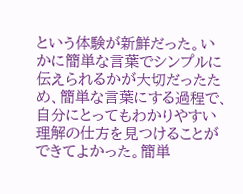という体験が新鮮だった。いかに簡単な言葉でシンプルに伝えられるかが大切だったため、簡単な言葉にする過程で、自分にとってもわかりやすい理解の仕方を見つけることができてよかった。簡単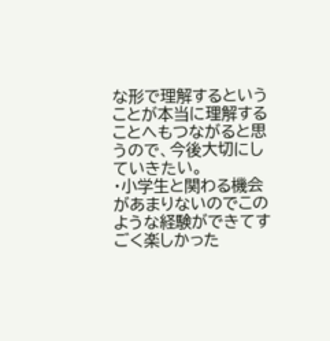な形で理解するということが本当に理解することへもつながると思うので、今後大切にしていきたい。
・小学生と関わる機会があまりないのでこのような経験ができてすごく楽しかった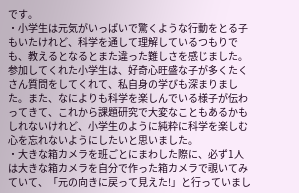です。
・小学生は元気がいっぱいで驚くような行動をとる子もいたけれど、科学を通して理解しているつもりでも、教えるとなるとまた違った難しさを感じました。参加してくれた小学生は、好奇心旺盛な子が多くたくさん質問をしてくれて、私自身の学びも深まりました。また、なによりも科学を楽しんでいる様子が伝わってきて、これから課題研究で大変なこともあるかもしれないけれど、小学生のように純粋に科学を楽しむ心を忘れないようにしたいと思いました。
・大きな箱カメラを班ごとにまわした際に、必ず1人は大きな箱カメラを自分で作った箱カメラで覗いてみていて、「元の向きに戻って見えた!」と行っていまし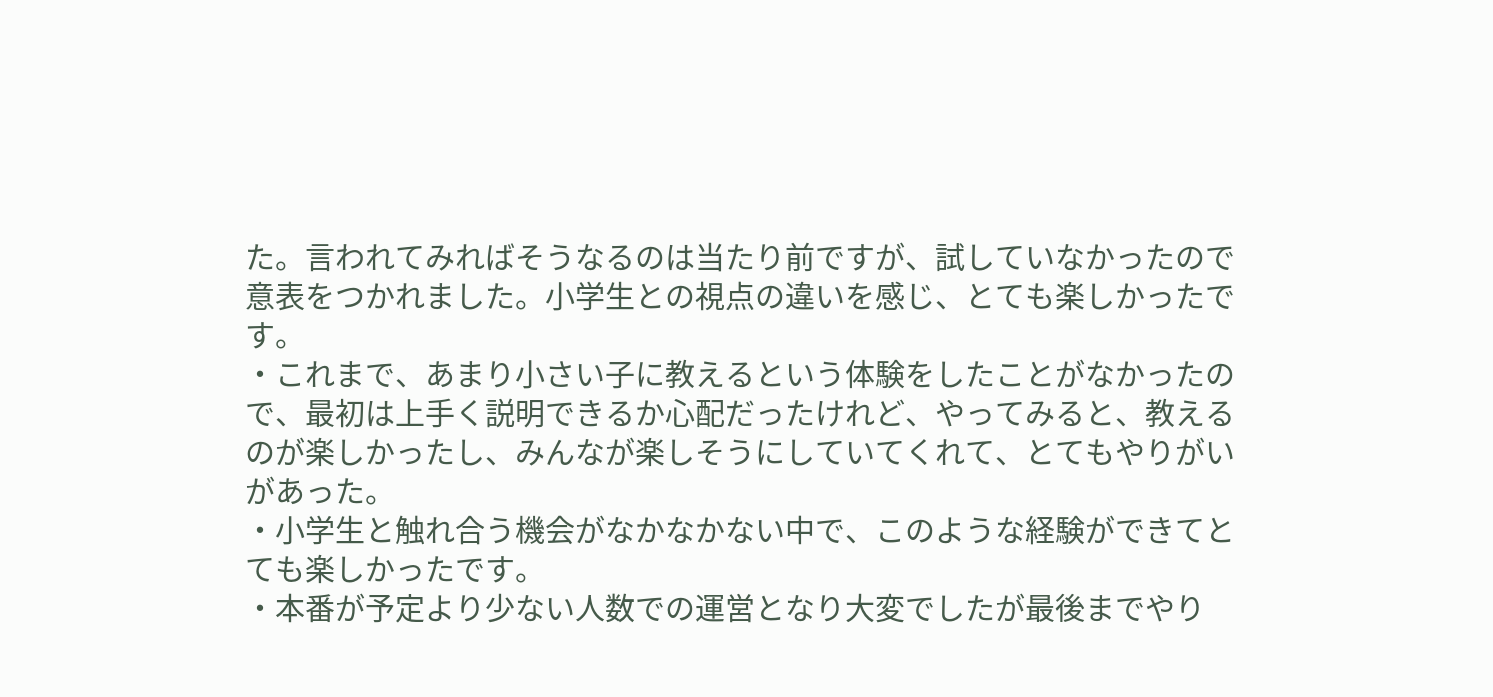た。言われてみればそうなるのは当たり前ですが、試していなかったので意表をつかれました。小学生との視点の違いを感じ、とても楽しかったです。
・これまで、あまり小さい子に教えるという体験をしたことがなかったので、最初は上手く説明できるか心配だったけれど、やってみると、教えるのが楽しかったし、みんなが楽しそうにしていてくれて、とてもやりがいがあった。
・小学生と触れ合う機会がなかなかない中で、このような経験ができてとても楽しかったです。
・本番が予定より少ない人数での運営となり大変でしたが最後までやり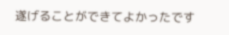遂げることができてよかったです